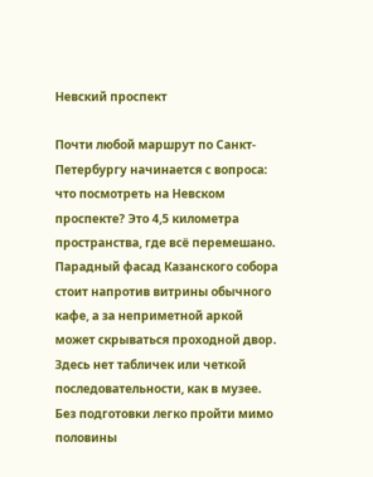Невский проспект

Почти любой маршрут по Санкт-Петербургу начинается с вопроса: что посмотреть на Невском проспекте? Это 4,5 километра пространства, где всё перемешано. Парадный фасад Казанского собора стоит напротив витрины обычного кафе, а за неприметной аркой может скрываться проходной двор. Здесь нет табличек или четкой последовательности, как в музее. Без подготовки легко пройти мимо половины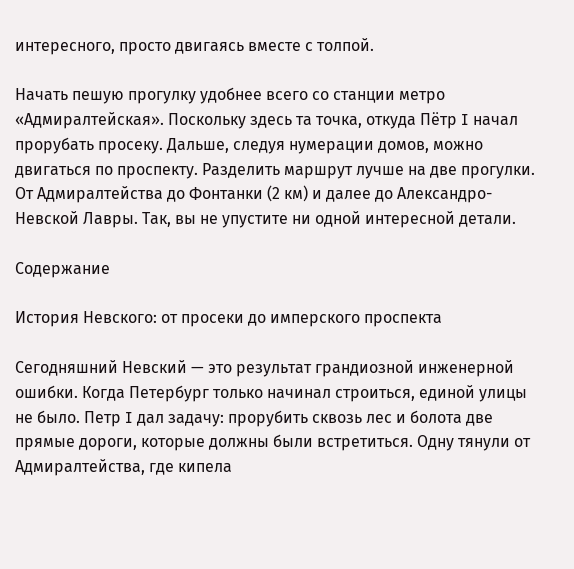интересного, просто двигаясь вместе с толпой.

Начать пешую прогулку удобнее всего со станции метро «Адмиралтейская». Поскольку здесь та точка, откуда Пётр I начал прорубать просеку. Дальше, следуя нумерации домов, можно двигаться по проспекту. Разделить маршрут лучше на две прогулки. От Адмиралтейства до Фонтанки (2 км) и далее до Александро-Невской Лавры. Так, вы не упустите ни одной интересной детали.

Содержание

История Невского: от просеки до имперского проспекта

Сегодняшний Невский — это результат грандиозной инженерной ошибки. Когда Петербург только начинал строиться, единой улицы не было. Петр I дал задачу: прорубить сквозь лес и болота две прямые дороги, которые должны были встретиться. Одну тянули от Адмиралтейства, где кипела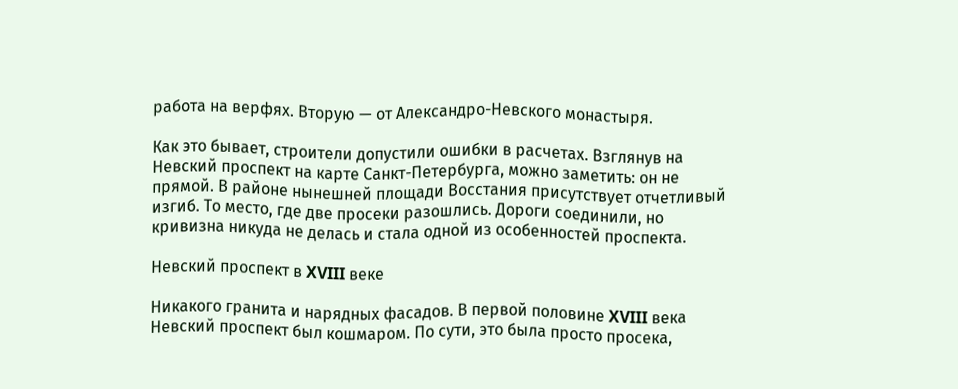работа на верфях. Вторую — от Александро-Невского монастыря.

Как это бывает, строители допустили ошибки в расчетах. Взглянув на Невский проспект на карте Санкт-Петербурга, можно заметить: он не прямой. В районе нынешней площади Восстания присутствует отчетливый изгиб. То место, где две просеки разошлись. Дороги соединили, но кривизна никуда не делась и стала одной из особенностей проспекта.

Невский проспект в XVIII веке

Никакого гранита и нарядных фасадов. В первой половине XVIII века Невский проспект был кошмаром. По сути, это была просто просека,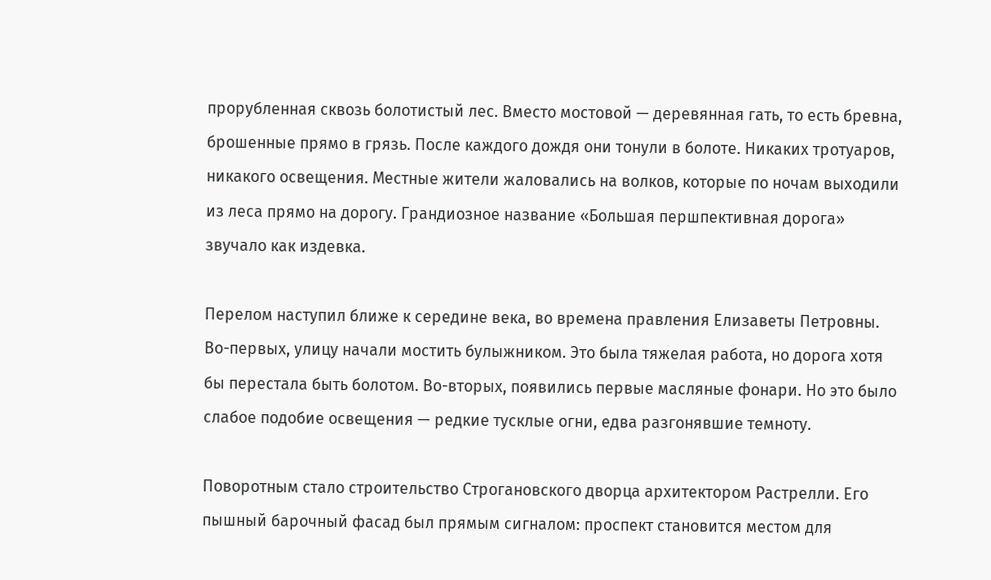прорубленная сквозь болотистый лес. Вместо мостовой — деревянная гать, то есть бревна, брошенные прямо в грязь. После каждого дождя они тонули в болоте. Никаких тротуаров, никакого освещения. Местные жители жаловались на волков, которые по ночам выходили из леса прямо на дорогу. Грандиозное название «Большая першпективная дорога» звучало как издевка.

Перелом наступил ближе к середине века, во времена правления Елизаветы Петровны. Во-первых, улицу начали мостить булыжником. Это была тяжелая работа, но дорога хотя бы перестала быть болотом. Во-вторых, появились первые масляные фонари. Но это было слабое подобие освещения — редкие тусклые огни, едва разгонявшие темноту.

Поворотным стало строительство Строгановского дворца архитектором Растрелли. Его пышный барочный фасад был прямым сигналом: проспект становится местом для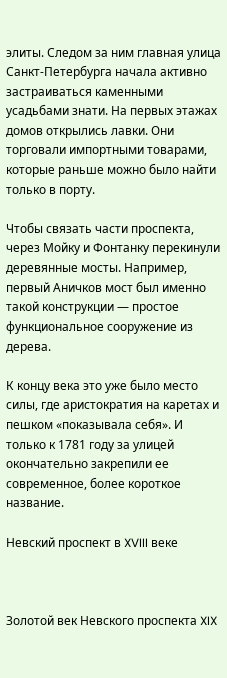элиты. Следом за ним главная улица Санкт-Петербурга начала активно застраиваться каменными усадьбами знати. На первых этажах домов открылись лавки. Они торговали импортными товарами, которые раньше можно было найти только в порту.

Чтобы связать части проспекта, через Мойку и Фонтанку перекинули деревянные мосты. Например, первый Аничков мост был именно такой конструкции — простое функциональное сооружение из дерева.

К концу века это уже было место силы, где аристократия на каретах и пешком «показывала себя». И только к 1781 году за улицей окончательно закрепили ее современное, более короткое название.

Невский проспект в XVIII веке



Золотой век Невского проспекта XIX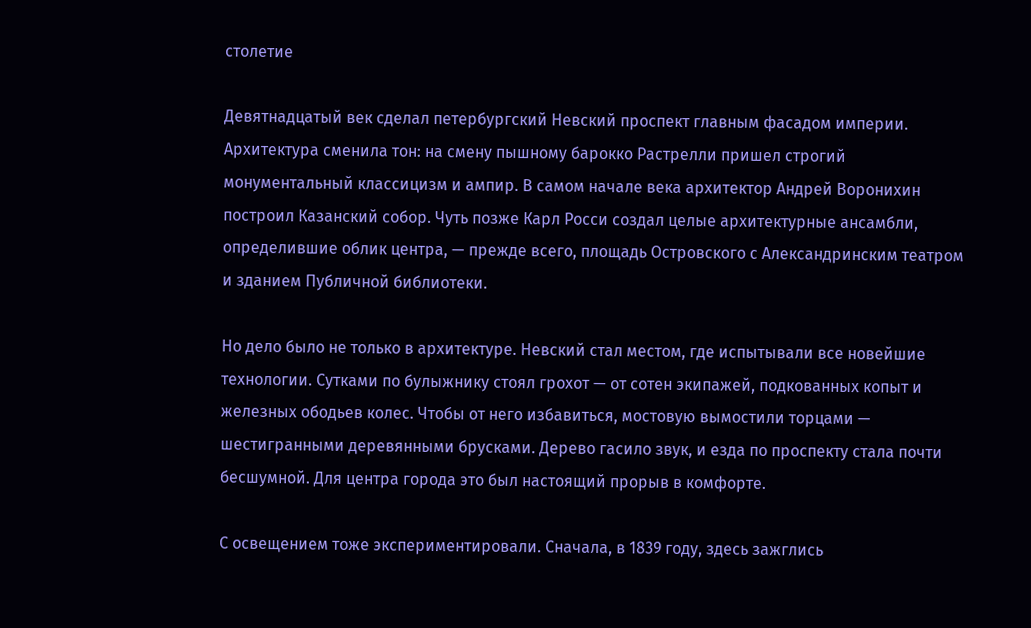столетие

Девятнадцатый век сделал петербургский Невский проспект главным фасадом империи. Архитектура сменила тон: на смену пышному барокко Растрелли пришел строгий монументальный классицизм и ампир. В самом начале века архитектор Андрей Воронихин построил Казанский собор. Чуть позже Карл Росси создал целые архитектурные ансамбли, определившие облик центра, — прежде всего, площадь Островского с Александринским театром и зданием Публичной библиотеки.

Но дело было не только в архитектуре. Невский стал местом, где испытывали все новейшие технологии. Сутками по булыжнику стоял грохот — от сотен экипажей, подкованных копыт и железных ободьев колес. Чтобы от него избавиться, мостовую вымостили торцами — шестигранными деревянными брусками. Дерево гасило звук, и езда по проспекту стала почти бесшумной. Для центра города это был настоящий прорыв в комфорте.

С освещением тоже экспериментировали. Сначала, в 1839 году, здесь зажглись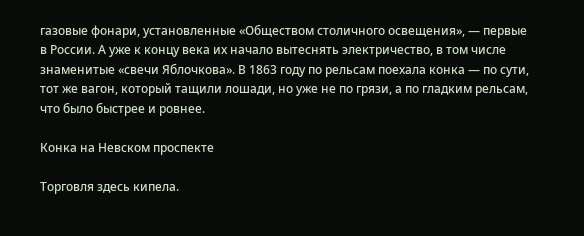газовые фонари, установленные «Обществом столичного освещения», — первые в России. А уже к концу века их начало вытеснять электричество, в том числе знаменитые «свечи Яблочкова». В 1863 году по рельсам поехала конка — по сути, тот же вагон, который тащили лошади, но уже не по грязи, а по гладким рельсам, что было быстрее и ровнее.

Конка на Невском проспекте

Торговля здесь кипела.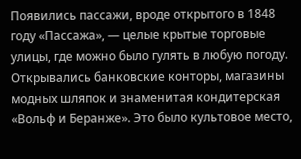Появились пассажи, вроде открытого в 1848 году «Пассажа», — целые крытые торговые улицы, где можно было гулять в любую погоду. Открывались банковские конторы, магазины модных шляпок и знаменитая кондитерская «Вольф и Беранже». Это было культовое место,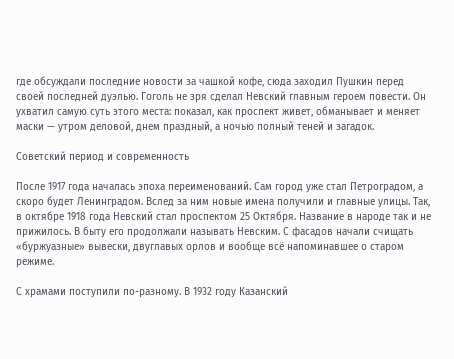где обсуждали последние новости за чашкой кофе, сюда заходил Пушкин перед своей последней дуэлью. Гоголь не зря сделал Невский главным героем повести. Он ухватил самую суть этого места: показал, как проспект живет, обманывает и меняет маски — утром деловой, днем праздный, а ночью полный теней и загадок.

Советский период и современность

После 1917 года началась эпоха переименований. Сам город уже стал Петроградом, а скоро будет Ленинградом. Вслед за ним новые имена получили и главные улицы. Так, в октябре 1918 года Невский стал проспектом 25 Октября. Название в народе так и не прижилось. В быту его продолжали называть Невским. С фасадов начали счищать «буржуазные» вывески, двуглавых орлов и вообще всё напоминавшее о старом режиме.

С храмами поступили по-разному. В 1932 году Казанский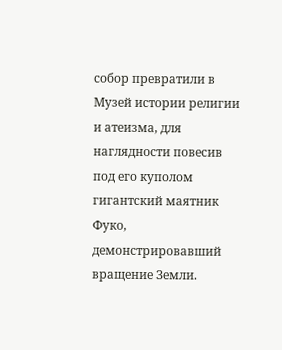собор превратили в Музей истории религии и атеизма, для наглядности повесив под его куполом гигантский маятник Фуко, демонстрировавший вращение Земли.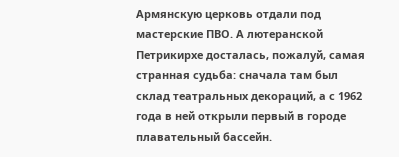Армянскую церковь отдали под мастерские ПВО. А лютеранской Петрикирхе досталась, пожалуй, самая странная судьба: сначала там был склад театральных декораций, а с 1962 года в ней открыли первый в городе плавательный бассейн.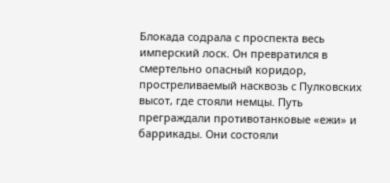Блокада содрала с проспекта весь имперский лоск. Он превратился в смертельно опасный коридор, простреливаемый насквозь с Пулковских высот, где стояли немцы. Путь преграждали противотанковые «ежи» и баррикады. Они состояли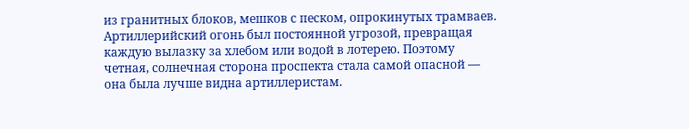из гранитных блоков, мешков с песком, опрокинутых трамваев. Артиллерийский огонь был постоянной угрозой, превращая каждую вылазку за хлебом или водой в лотерею. Поэтому четная, солнечная сторона проспекта стала самой опасной — она была лучше видна артиллеристам.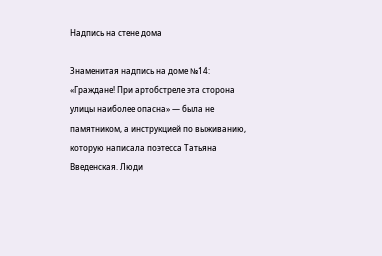Надпись на стене дома

Знаменитая надпись на доме №14: «Граждане! При артобстреле эта сторона улицы наиболее опасна» — была не памятником, а инструкцией по выживанию, которую написала поэтесса Татьяна Введенская. Люди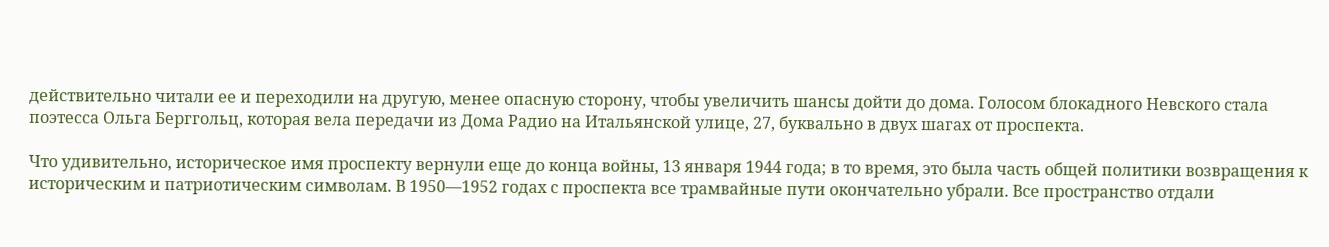действительно читали ее и переходили на другую, менее опасную сторону, чтобы увеличить шансы дойти до дома. Голосом блокадного Невского стала поэтесса Ольга Берггольц, которая вела передачи из Дома Радио на Итальянской улице, 27, буквально в двух шагах от проспекта.

Что удивительно, историческое имя проспекту вернули еще до конца войны, 13 января 1944 года; в то время, это была часть общей политики возвращения к историческим и патриотическим символам. В 1950—1952 годах с проспекта все трамвайные пути окончательно убрали. Все пространство отдали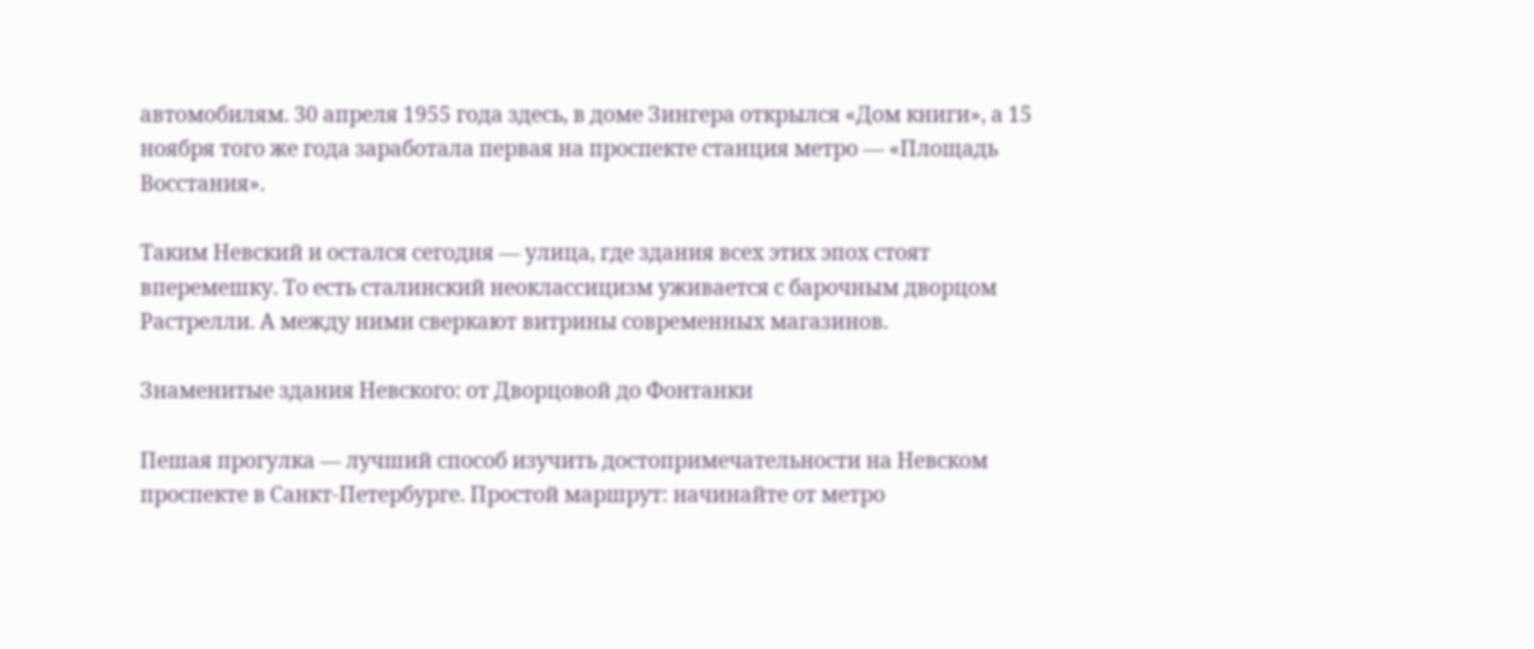автомобилям. 30 апреля 1955 года здесь, в доме Зингера открылся «Дом книги», а 15 ноября того же года заработала первая на проспекте станция метро — «Площадь Восстания».

Таким Невский и остался сегодня — улица, где здания всех этих эпох стоят вперемешку. То есть сталинский неоклассицизм уживается с барочным дворцом Растрелли. А между ними сверкают витрины современных магазинов.

Знаменитые здания Невского: от Дворцовой до Фонтанки

Пешая прогулка — лучший способ изучить достопримечательности на Невском проспекте в Санкт-Петербурге. Простой маршрут: начинайте от метро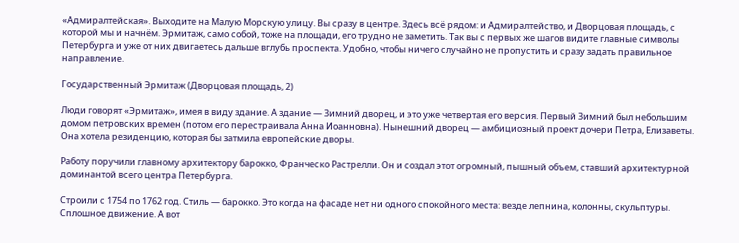«Адмиралтейская». Выходите на Малую Морскую улицу. Вы сразу в центре. Здесь всё рядом: и Адмиралтейство, и Дворцовая площадь, с которой мы и начнём. Эрмитаж, само собой, тоже на площади, его трудно не заметить. Так вы с первых же шагов видите главные символы Петербурга и уже от них двигаетесь дальше вглубь проспекта. Удобно, чтобы ничего случайно не пропустить и сразу задать правильное направление.

Государственный Эрмитаж (Дворцовая площадь, 2)

Люди говорят «Эрмитаж», имея в виду здание. А здание — Зимний дворец, и это уже четвертая его версия. Первый Зимний был небольшим домом петровских времен (потом его перестраивала Анна Иоанновна). Нынешний дворец — амбициозный проект дочери Петра, Елизаветы. Она хотела резиденцию, которая бы затмила европейские дворы.

Работу поручили главному архитектору барокко, Франческо Растрелли. Он и создал этот огромный, пышный объем, ставший архитектурной доминантой всего центра Петербурга.

Строили с 1754 по 1762 год. Стиль — барокко. Это когда на фасаде нет ни одного спокойного места: везде лепнина, колонны, скульптуры. Сплошное движение. А вот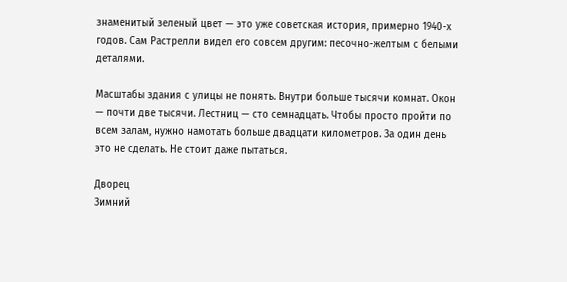знаменитый зеленый цвет — это уже советская история, примерно 1940-х годов. Сам Растрелли видел его совсем другим: песочно-желтым с белыми деталями.

Масштабы здания с улицы не понять. Внутри больше тысячи комнат. Окон — почти две тысячи. Лестниц — сто семнадцать. Чтобы просто пройти по всем залам, нужно намотать больше двадцати километров. За один день это не сделать. Не стоит даже пытаться.

Дворец
Зимний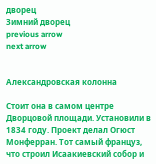дворец
Зимний дворец
previous arrow
next arrow


Александровская колонна

Стоит она в самом центре Дворцовой площади. Установили в 1834 году. Проект делал Огюст Монферран. Тот самый француз, что строил Исаакиевский собор и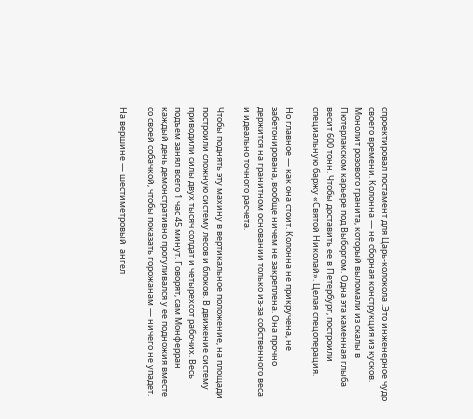спроектировал постамент для Царь-колокола .Это инженерное чудо своего времени. Колонна — не сборная конструкция из кусков. Монолит розового гранита, который выломали из скалы в Пютерлакском карьере под Выборгом. Одна эта каменная глыба весит 600 тонн. Чтобы доставить ее в Петербург, построили специальную баржу «Святой Николай». Целая спецоперация.

Но главное — как она стоит. Колонна не прикручена, не забетонирована, вообще ничем не закреплена. Она прочно держится на гранитном основании только из-за собственного веса и идеально точного расчета.

Чтобы поднять эту махину в вертикальное положение, на площади построили сложную систему лесов и блоков. В движение систему приводили силы двух тысяч солдат и четырехсот рабочих. Весь подъем занял всего 1 час 45 минут. Говорят, сам Монферран  каждый день демонстративно прогуливался у ее подножия вместе со своей собачкой, чтобы показать горожанам — ничего не упадет.

На вершине — шестиметровый  ангел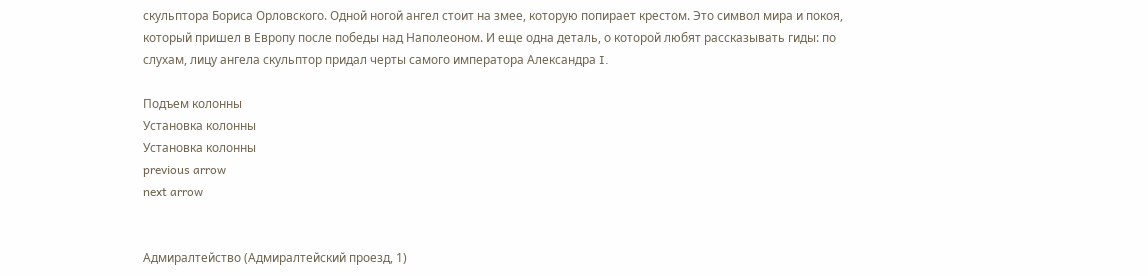скульптора Бориса Орловского. Одной ногой ангел стоит на змее, которую попирает крестом. Это символ мира и покоя, который пришел в Европу после победы над Наполеоном. И еще одна деталь, о которой любят рассказывать гиды: по слухам, лицу ангела скульптор придал черты самого императора Александра I.

Подъем колонны
Установка колонны
Установка колонны
previous arrow
next arrow


Адмиралтейство (Адмиралтейский проезд, 1)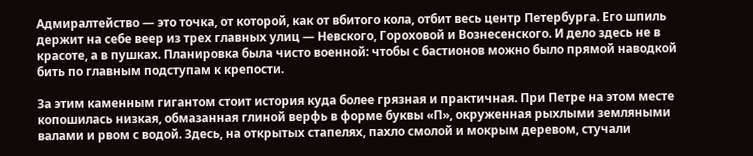Адмиралтейство — это точка, от которой, как от вбитого кола, отбит весь центр Петербурга. Его шпиль держит на себе веер из трех главных улиц — Невского, Гороховой и Вознесенского. И дело здесь не в красоте, а в пушках. Планировка была чисто военной: чтобы с бастионов можно было прямой наводкой бить по главным подступам к крепости.

За этим каменным гигантом стоит история куда более грязная и практичная. При Петре на этом месте копошилась низкая, обмазанная глиной верфь в форме буквы «П», окруженная рыхлыми земляными валами и рвом с водой. Здесь, на открытых стапелях, пахло смолой и мокрым деревом, стучали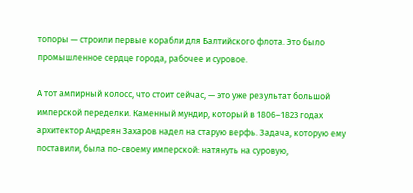топоры — строили первые корабли для Балтийского флота. Это было промышленное сердце города, рабочее и суровое.

А тот ампирный колосс, что стоит сейчас, — это уже результат большой имперской переделки. Каменный мундир, который в 1806–1823 годах архитектор Андреян Захаров надел на старую верфь. Задача, которую ему поставили, была по-своему имперской: натянуть на суровую,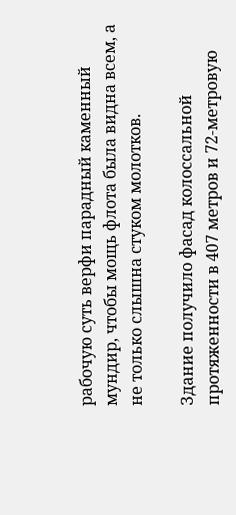рабочую суть верфи парадный каменный мундир, чтобы мощь флота была видна всем, а не только слышна стуком молотков.

Здание получило фасад колоссальной протяженности в 407 метров и 72-метровую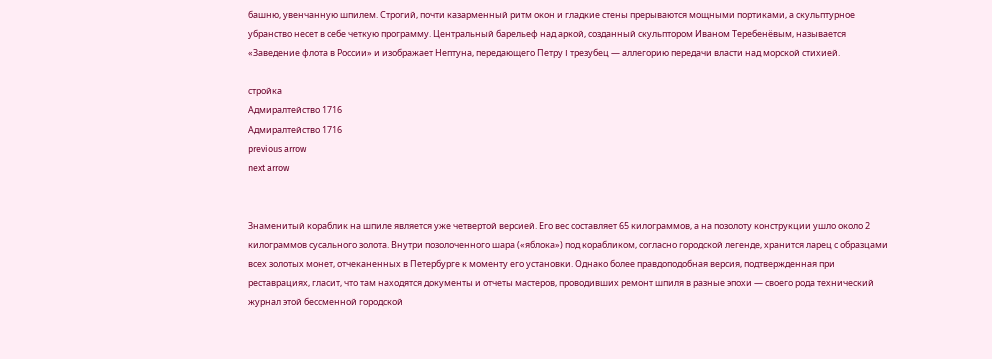башню, увенчанную шпилем. Строгий, почти казарменный ритм окон и гладкие стены прерываются мощными портиками, а скульптурное убранство несет в себе четкую программу. Центральный барельеф над аркой, созданный скульптором Иваном Теребенёвым, называется «Заведение флота в России» и изображает Нептуна, передающего Петру I трезубец — аллегорию передачи власти над морской стихией.

стройка
Адмиралтейство 1716
Адмиралтейство 1716
previous arrow
next arrow


Знаменитый кораблик на шпиле является уже четвертой версией. Его вес составляет 65 килограммов, а на позолоту конструкции ушло около 2 килограммов сусального золота. Внутри позолоченного шара («яблока») под корабликом, согласно городской легенде, хранится ларец с образцами всех золотых монет, отчеканенных в Петербурге к моменту его установки. Однако более правдоподобная версия, подтвержденная при реставрациях, гласит, что там находятся документы и отчеты мастеров, проводивших ремонт шпиля в разные эпохи — своего рода технический журнал этой бессменной городской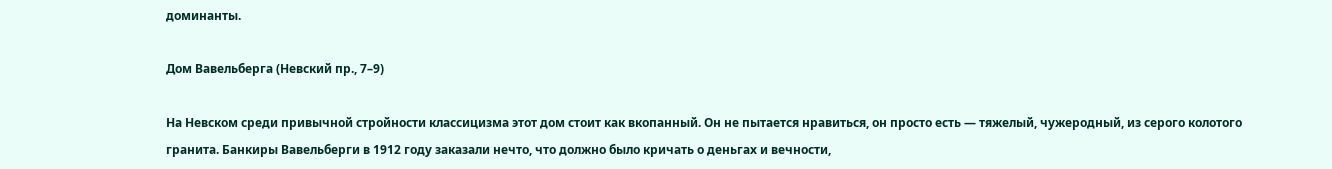доминанты.

Дом Вавельберга (Невский пр., 7–9)

На Невском среди привычной стройности классицизма этот дом стоит как вкопанный. Он не пытается нравиться, он просто есть — тяжелый, чужеродный, из серого колотого гранита. Банкиры Вавельберги в 1912 году заказали нечто, что должно было кричать о деньгах и вечности,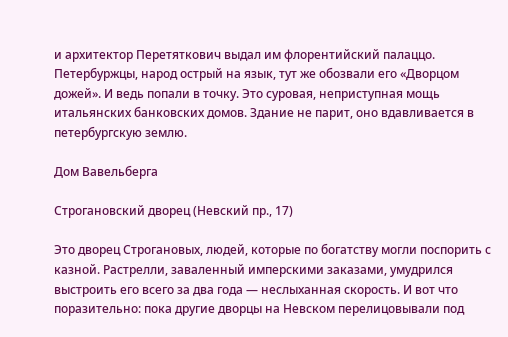и архитектор Перетяткович выдал им флорентийский палаццо. Петербуржцы, народ острый на язык, тут же обозвали его «Дворцом дожей». И ведь попали в точку. Это суровая, неприступная мощь итальянских банковских домов. Здание не парит, оно вдавливается в петербургскую землю.

Дом Вавельберга

Строгановский дворец (Невский пр., 17)

Это дворец Строгановых, людей, которые по богатству могли поспорить с казной. Растрелли, заваленный имперскими заказами, умудрился выстроить его всего за два года — неслыханная скорость. И вот что поразительно: пока другие дворцы на Невском перелицовывали под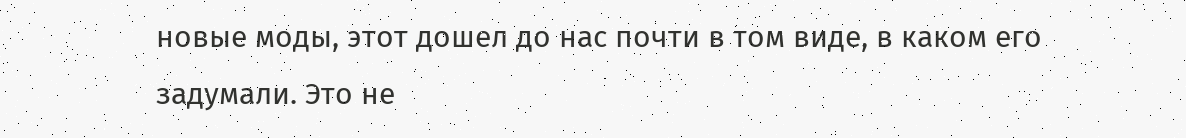новые моды, этот дошел до нас почти в том виде, в каком его задумали. Это не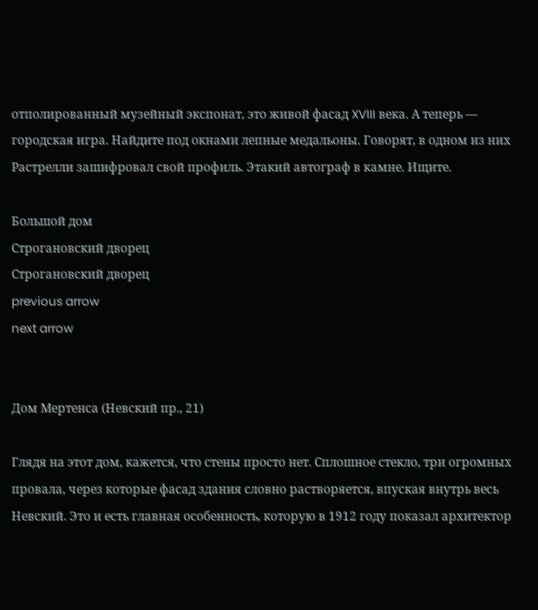отполированный музейный экспонат, это живой фасад XVIII века. А теперь — городская игра. Найдите под окнами лепные медальоны. Говорят, в одном из них Растрелли зашифровал свой профиль. Этакий автограф в камне. Ищите.

Большой дом
Строгановский дворец
Строгановский дворец
previous arrow
next arrow


Дом Мертенса (Невский пр., 21)

Глядя на этот дом, кажется, что стены просто нет. Сплошное стекло, три огромных провала, через которые фасад здания словно растворяется, впуская внутрь весь Невский. Это и есть главная особенность, которую в 1912 году показал архитектор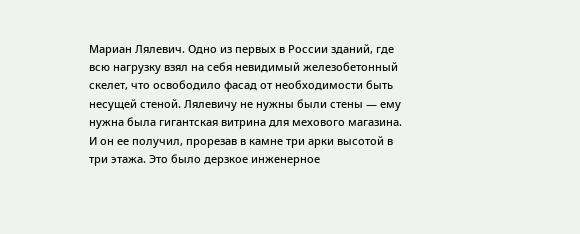Мариан Лялевич. Одно из первых в России зданий, где всю нагрузку взял на себя невидимый железобетонный скелет, что освободило фасад от необходимости быть несущей стеной. Лялевичу не нужны были стены — ему нужна была гигантская витрина для мехового магазина. И он ее получил, прорезав в камне три арки высотой в три этажа. Это было дерзкое инженерное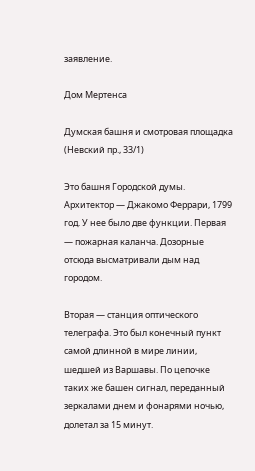заявление.

Дом Мертенса

Думская башня и смотровая площадка (Невский пр., 33/1)

Это башня Городской думы. Архитектор — Джакомо Феррари, 1799 год. У нее было две функции. Первая — пожарная каланча. Дозорные отсюда высматривали дым над городом.

Вторая — станция оптического телеграфа. Это был конечный пункт самой длинной в мире линии, шедшей из Варшавы. По цепочке таких же башен сигнал, переданный зеркалами днем и фонарями ночью, долетал за 15 минут.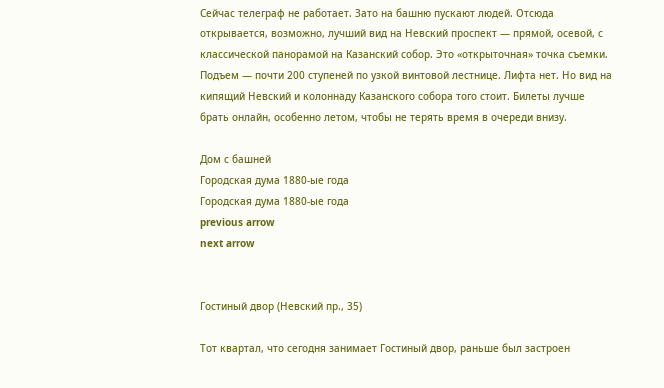Сейчас телеграф не работает. Зато на башню пускают людей. Отсюда открывается, возможно, лучший вид на Невский проспект — прямой, осевой, с классической панорамой на Казанский собор. Это «открыточная» точка съемки. Подъем — почти 200 ступеней по узкой винтовой лестнице. Лифта нет. Но вид на кипящий Невский и колоннаду Казанского собора того стоит. Билеты лучше брать онлайн, особенно летом, чтобы не терять время в очереди внизу.

Дом с башней
Городская дума 1880-ые года
Городская дума 1880-ые года
previous arrow
next arrow


Гостиный двор (Невский пр., 35)

Тот квартал, что сегодня занимает Гостиный двор, раньше был застроен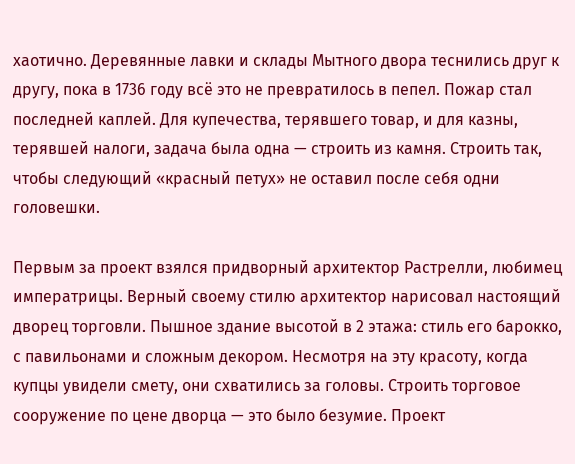хаотично. Деревянные лавки и склады Мытного двора теснились друг к другу, пока в 1736 году всё это не превратилось в пепел. Пожар стал последней каплей. Для купечества, терявшего товар, и для казны, терявшей налоги, задача была одна — строить из камня. Строить так, чтобы следующий «красный петух» не оставил после себя одни головешки.

Первым за проект взялся придворный архитектор Растрелли, любимец императрицы. Верный своему стилю архитектор нарисовал настоящий дворец торговли. Пышное здание высотой в 2 этажа: стиль его барокко, с павильонами и сложным декором. Несмотря на эту красоту, когда купцы увидели смету, они схватились за головы. Строить торговое сооружение по цене дворца — это было безумие. Проект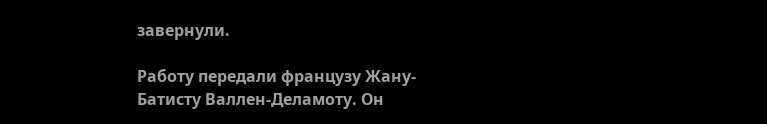завернули.

Работу передали французу Жану-Батисту Валлен-Деламоту. Он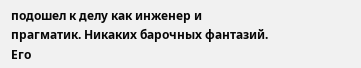подошел к делу как инженер и прагматик. Никаких барочных фантазий. Его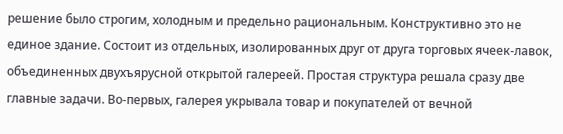решение было строгим, холодным и предельно рациональным. Конструктивно это не единое здание. Состоит из отдельных, изолированных друг от друга торговых ячеек-лавок, объединенных двухъярусной открытой галереей. Простая структура решала сразу две главные задачи. Во-первых, галерея укрывала товар и покупателей от вечной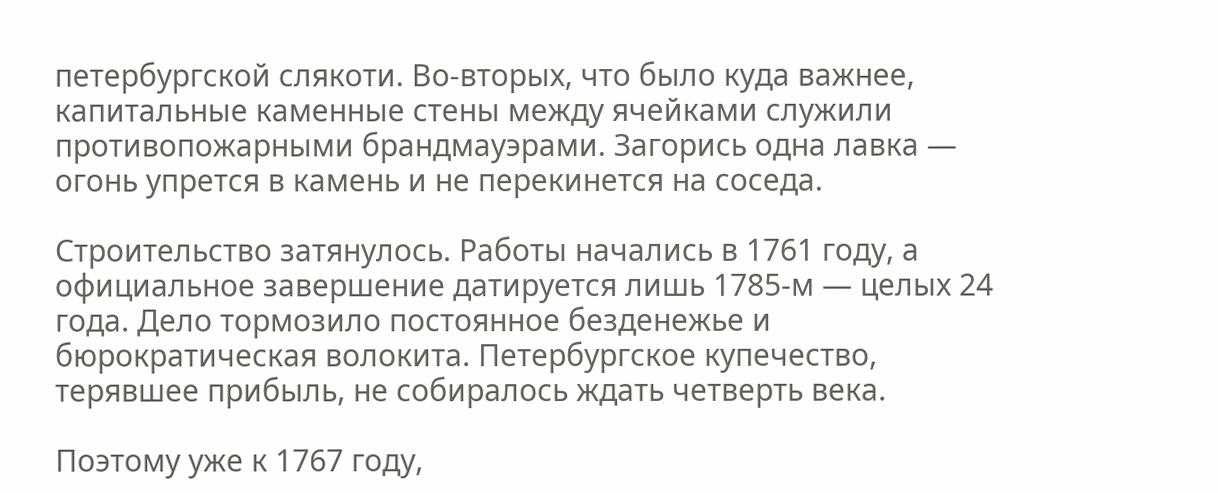петербургской слякоти. Во-вторых, что было куда важнее, капитальные каменные стены между ячейками служили противопожарными брандмауэрами. Загорись одна лавка — огонь упрется в камень и не перекинется на соседа.

Строительство затянулось. Работы начались в 1761 году, а официальное завершение датируется лишь 1785-м — целых 24 года. Дело тормозило постоянное безденежье и бюрократическая волокита. Петербургское купечество, терявшее прибыль, не собиралось ждать четверть века.

Поэтому уже к 1767 году,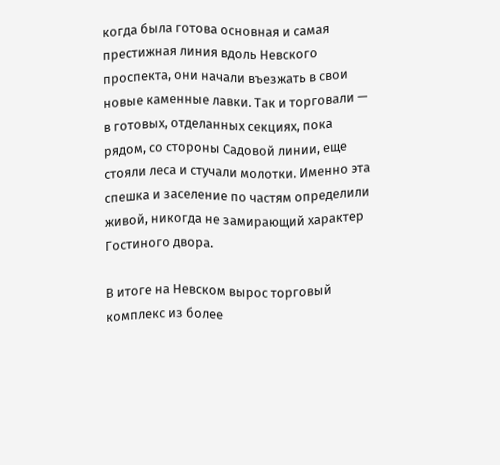когда была готова основная и самая престижная линия вдоль Невского проспекта, они начали въезжать в свои новые каменные лавки. Так и торговали — в готовых, отделанных секциях, пока рядом, со стороны Садовой линии, еще стояли леса и стучали молотки. Именно эта спешка и заселение по частям определили живой, никогда не замирающий характер Гостиного двора.

В итоге на Невском вырос торговый комплекс из более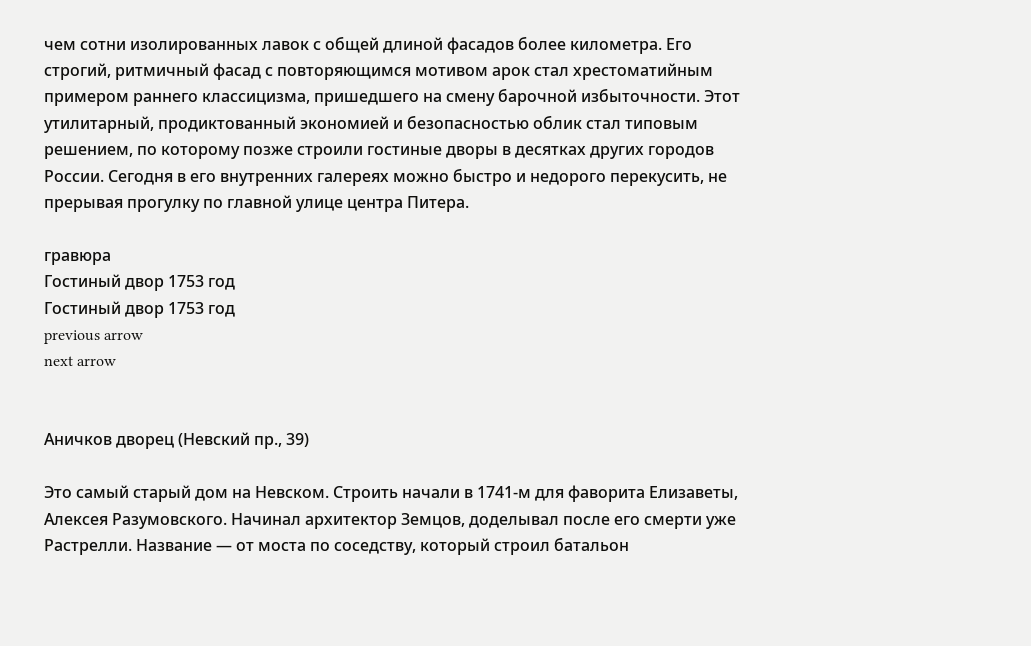чем сотни изолированных лавок с общей длиной фасадов более километра. Его строгий, ритмичный фасад с повторяющимся мотивом арок стал хрестоматийным примером раннего классицизма, пришедшего на смену барочной избыточности. Этот утилитарный, продиктованный экономией и безопасностью облик стал типовым решением, по которому позже строили гостиные дворы в десятках других городов России. Сегодня в его внутренних галереях можно быстро и недорого перекусить, не прерывая прогулку по главной улице центра Питера.

гравюра
Гостиный двор 1753 год
Гостиный двор 1753 год
previous arrow
next arrow


Аничков дворец (Невский пр., 39)

Это самый старый дом на Невском. Строить начали в 1741-м для фаворита Елизаветы, Алексея Разумовского. Начинал архитектор Земцов, доделывал после его смерти уже Растрелли. Название — от моста по соседству, который строил батальон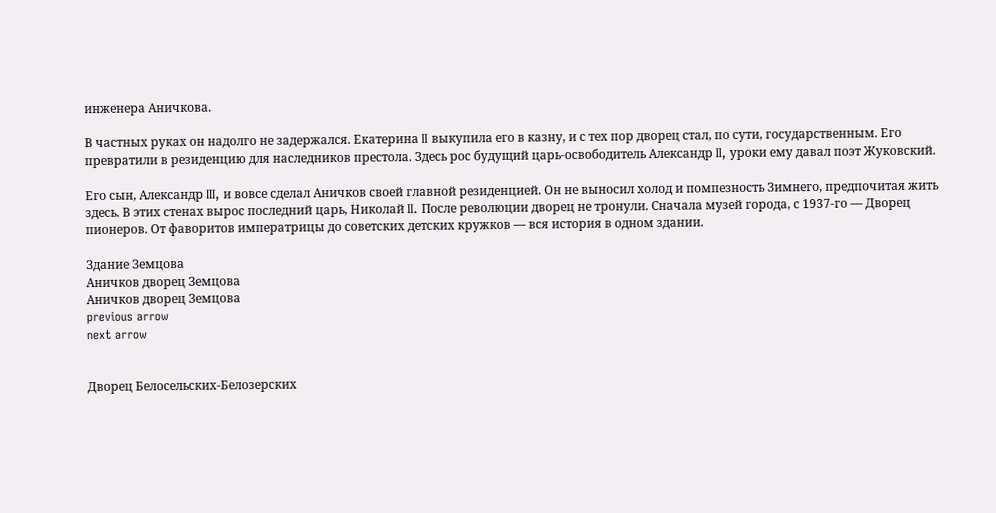инженера Аничкова.

В частных руках он надолго не задержался. Екатерина II выкупила его в казну, и с тех пор дворец стал, по сути, государственным. Его превратили в резиденцию для наследников престола. Здесь рос будущий царь-освободитель Александр II, уроки ему давал поэт Жуковский.

Его сын, Александр III, и вовсе сделал Аничков своей главной резиденцией. Он не выносил холод и помпезность Зимнего, предпочитая жить здесь. В этих стенах вырос последний царь, Николай II. После революции дворец не тронули. Сначала музей города, с 1937-го — Дворец пионеров. От фаворитов императрицы до советских детских кружков — вся история в одном здании.

Здание Земцова
Аничков дворец Земцова
Аничков дворец Земцова
previous arrow
next arrow


Дворец Белосельских-Белозерских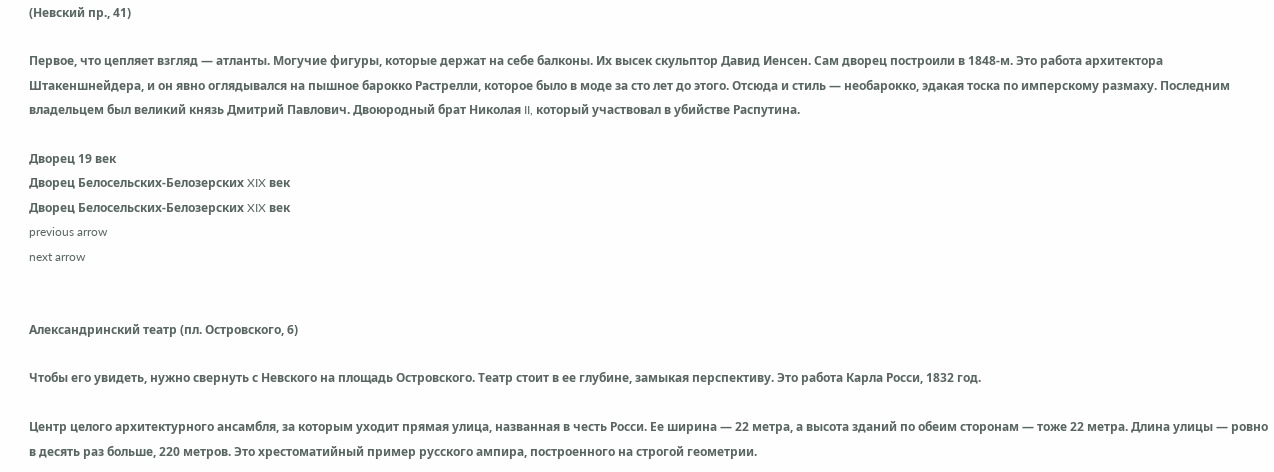(Невский пр., 41)

Первое, что цепляет взгляд — атланты. Могучие фигуры, которые держат на себе балконы. Их высек скульптор Давид Иенсен. Сам дворец построили в 1848-м. Это работа архитектора Штакеншнейдера, и он явно оглядывался на пышное барокко Растрелли, которое было в моде за сто лет до этого. Отсюда и стиль — необарокко, эдакая тоска по имперскому размаху. Последним владельцем был великий князь Дмитрий Павлович. Двоюродный брат Николая II, который участвовал в убийстве Распутина.

Дворец 19 век
Дворец Белосельских-Белозерских XIX век
Дворец Белосельских-Белозерских XIX век
previous arrow
next arrow


Александринский театр (пл. Островского, 6)

Чтобы его увидеть, нужно свернуть с Невского на площадь Островского. Театр стоит в ее глубине, замыкая перспективу. Это работа Карла Росси, 1832 год.

Центр целого архитектурного ансамбля, за которым уходит прямая улица, названная в честь Росси. Ее ширина — 22 метра, а высота зданий по обеим сторонам — тоже 22 метра. Длина улицы — ровно в десять раз больше, 220 метров. Это хрестоматийный пример русского ампира, построенного на строгой геометрии.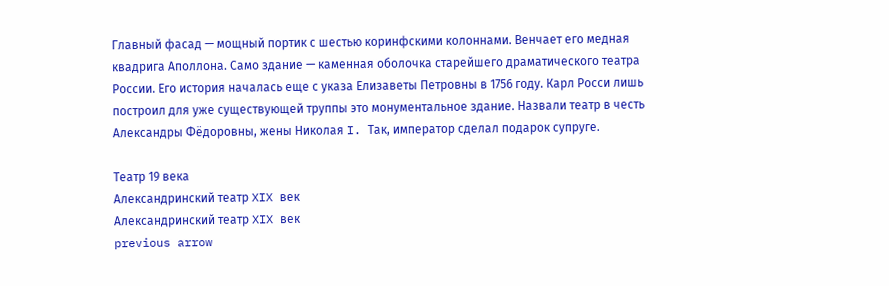Главный фасад — мощный портик с шестью коринфскими колоннами. Венчает его медная квадрига Аполлона. Само здание — каменная оболочка старейшего драматического театра России. Его история началась еще с указа Елизаветы Петровны в 1756 году. Карл Росси лишь построил для уже существующей труппы это монументальное здание. Назвали театр в честь Александры Фёдоровны, жены Николая I. Так, император сделал подарок супруге.

Театр 19 века
Александринский театр XIX век
Александринский театр XIX век
previous arrow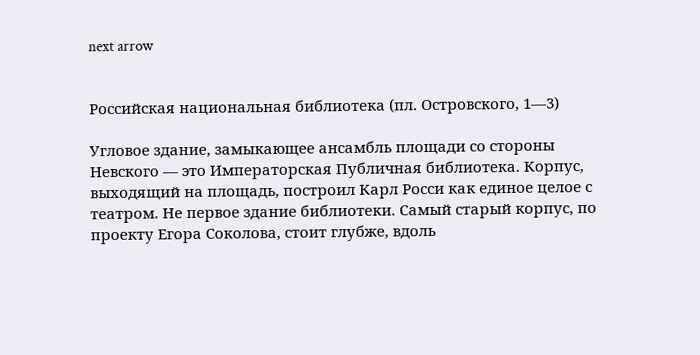next arrow


Российская национальная библиотека (пл. Островского, 1—3)

Угловое здание, замыкающее ансамбль площади со стороны Невского — это Императорская Публичная библиотека. Корпус, выходящий на площадь, построил Карл Росси как единое целое с театром. Не первое здание библиотеки. Самый старый корпус, по проекту Егора Соколова, стоит глубже, вдоль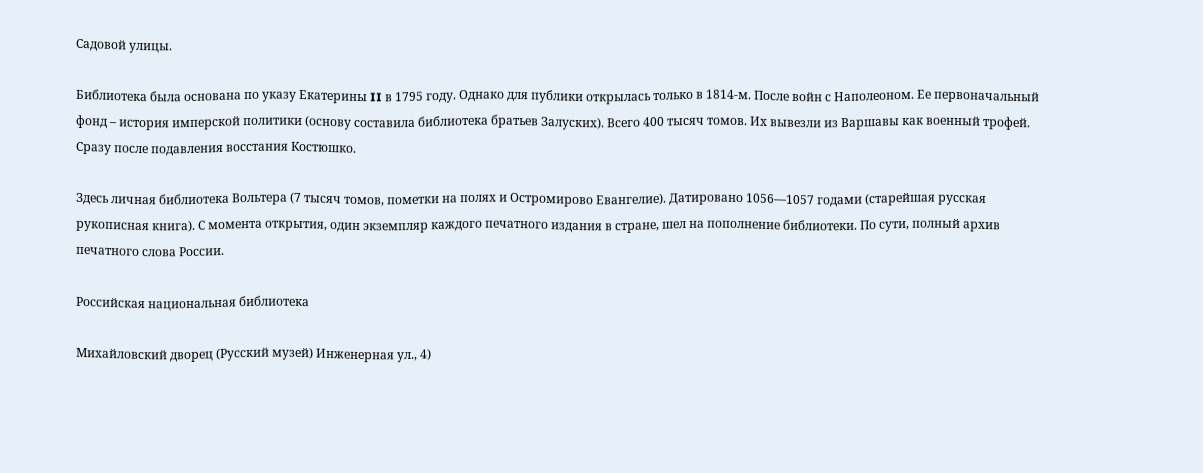Садовой улицы.

Библиотека была основана по указу Екатерины II в 1795 году. Однако для публики открылась только в 1814-м. После войн с Наполеоном. Ее первоначальный фонд – история имперской политики (основу составила библиотека братьев Залуских). Всего 400 тысяч томов. Их вывезли из Варшавы как военный трофей. Сразу после подавления восстания Костюшко.

Здесь личная библиотека Вольтера (7 тысяч томов, пометки на полях и Остромирово Евангелие). Датировано 1056—1057 годами (старейшая русская рукописная книга). С момента открытия, один экземпляр каждого печатного издания в стране, шел на пополнение библиотеки. По сути, полный архив печатного слова России.

Российская национальная библиотека

Михайловский дворец (Русский музей) Инженерная ул., 4)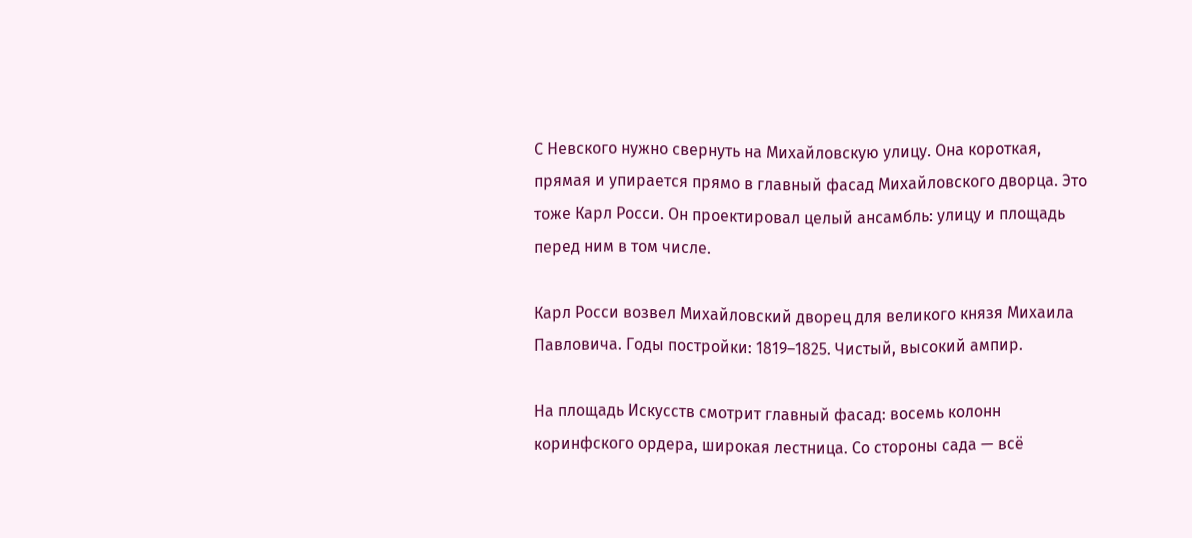С Невского нужно свернуть на Михайловскую улицу. Она короткая, прямая и упирается прямо в главный фасад Михайловского дворца. Это тоже Карл Росси. Он проектировал целый ансамбль: улицу и площадь перед ним в том числе.

Карл Росси возвел Михайловский дворец для великого князя Михаила Павловича. Годы постройки: 1819–1825. Чистый, высокий ампир.

На площадь Искусств смотрит главный фасад: восемь колонн коринфского ордера, широкая лестница. Со стороны сада — всё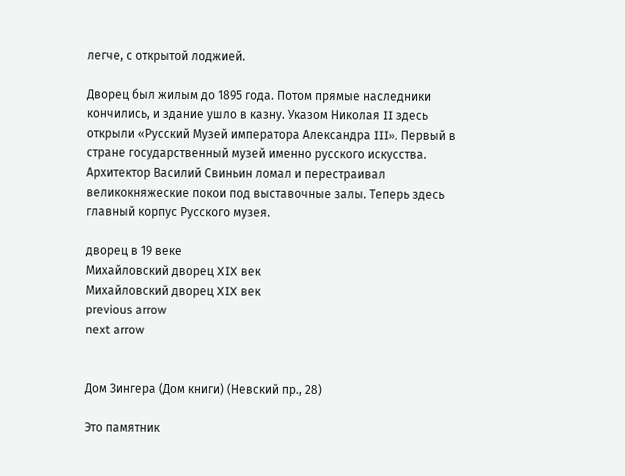легче, с открытой лоджией.

Дворец был жилым до 1895 года. Потом прямые наследники кончились, и здание ушло в казну. Указом Николая II здесь открыли «Русский Музей императора Александра III». Первый в стране государственный музей именно русского искусства. Архитектор Василий Свиньин ломал и перестраивал великокняжеские покои под выставочные залы. Теперь здесь главный корпус Русского музея.

дворец в 19 веке
Михайловский дворец XIX век
Михайловский дворец XIX век
previous arrow
next arrow


Дом Зингера (Дом книги) (Невский пр., 28)

Это памятник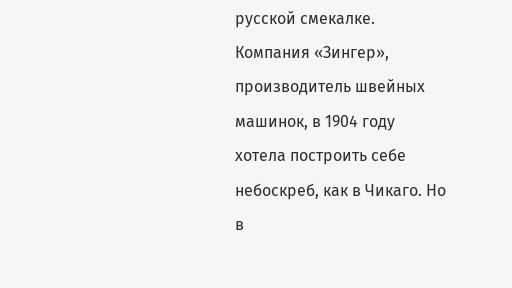русской смекалке. Компания «Зингер», производитель швейных машинок, в 1904 году хотела построить себе небоскреб, как в Чикаго. Но в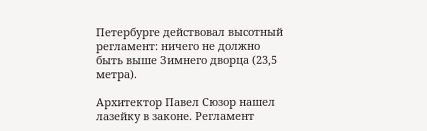Петербурге действовал высотный регламент: ничего не должно быть выше Зимнего дворца (23,5 метра).

Архитектор Павел Сюзор нашел лазейку в законе. Регламент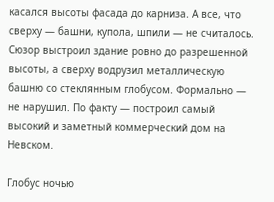касался высоты фасада до карниза. А все, что сверху — башни, купола, шпили — не считалось. Сюзор выстроил здание ровно до разрешенной высоты, а сверху водрузил металлическую башню со стеклянным глобусом. Формально — не нарушил. По факту — построил самый высокий и заметный коммерческий дом на Невском.

Глобус ночью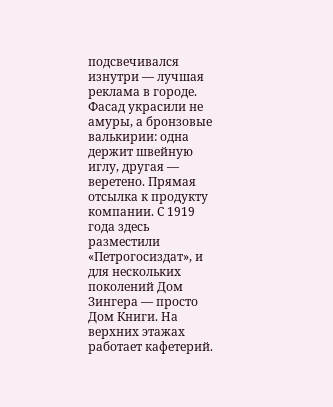подсвечивался изнутри — лучшая реклама в городе. Фасад украсили не амуры, а бронзовые валькирии: одна держит швейную иглу, другая — веретено. Прямая отсылка к продукту компании. С 1919 года здесь разместили «Петрогосиздат», и для нескольких поколений Дом Зингера — просто Дом Книги. На верхних этажах работает кафетерий.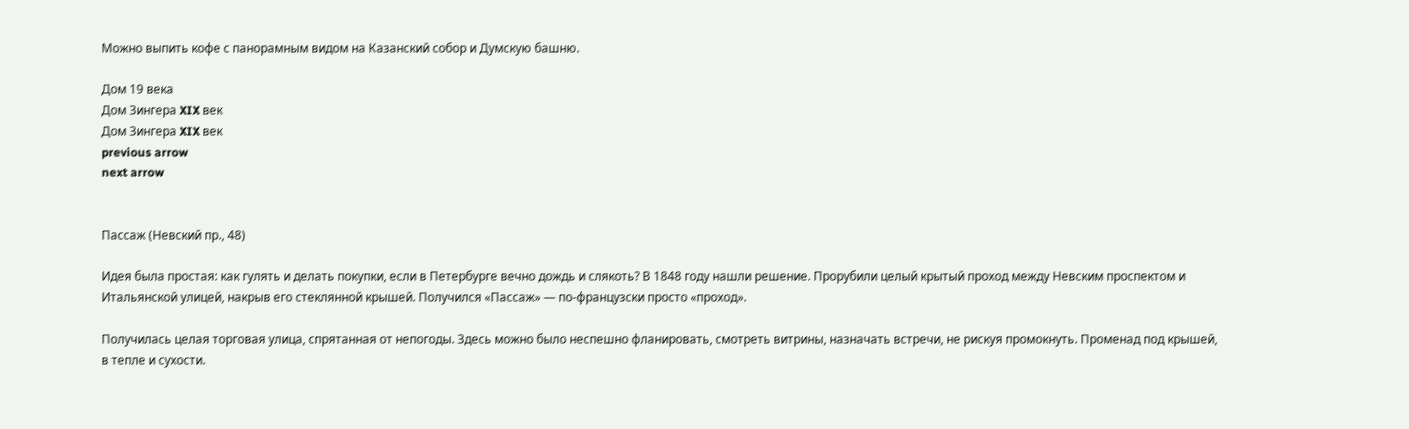Можно выпить кофе с панорамным видом на Казанский собор и Думскую башню.

Дом 19 века
Дом Зингера XIX век
Дом Зингера XIX век
previous arrow
next arrow


Пассаж (Невский пр., 48)

Идея была простая: как гулять и делать покупки, если в Петербурге вечно дождь и слякоть? В 1848 году нашли решение. Прорубили целый крытый проход между Невским проспектом и Итальянской улицей, накрыв его стеклянной крышей. Получился «Пассаж» — по-французски просто «проход».

Получилась целая торговая улица, спрятанная от непогоды. Здесь можно было неспешно фланировать, смотреть витрины, назначать встречи, не рискуя промокнуть. Променад под крышей, в тепле и сухости.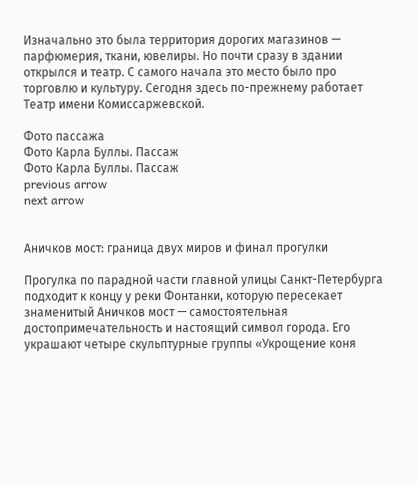Изначально это была территория дорогих магазинов — парфюмерия, ткани, ювелиры. Но почти сразу в здании открылся и театр. С самого начала это место было про торговлю и культуру. Сегодня здесь по-прежнему работает Театр имени Комиссаржевской.

Фото пассажа
Фото Карла Буллы. Пассаж
Фото Карла Буллы. Пассаж
previous arrow
next arrow


Аничков мост: граница двух миров и финал прогулки

Прогулка по парадной части главной улицы Санкт-Петербурга подходит к концу у реки Фонтанки, которую пересекает знаменитый Аничков мост — самостоятельная достопримечательность и настоящий символ города. Его украшают четыре скульптурные группы «Укрощение коня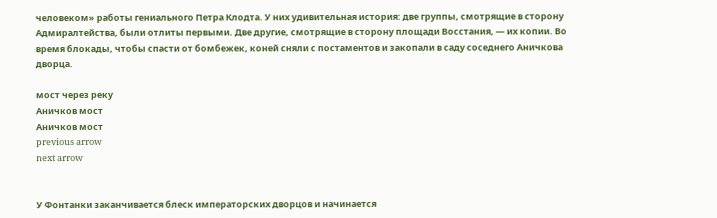человеком» работы гениального Петра Клодта. У них удивительная история: две группы, смотрящие в сторону Адмиралтейства, были отлиты первыми. Две другие, смотрящие в сторону площади Восстания, — их копии. Во время блокады, чтобы спасти от бомбежек, коней сняли с постаментов и закопали в саду соседнего Аничкова дворца.

мост через реку
Аничков мост
Аничков мост
previous arrow
next arrow


У Фонтанки заканчивается блеск императорских дворцов и начинается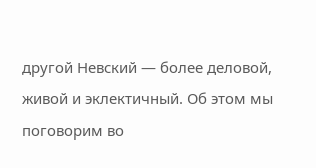другой Невский — более деловой, живой и эклектичный. Об этом мы поговорим во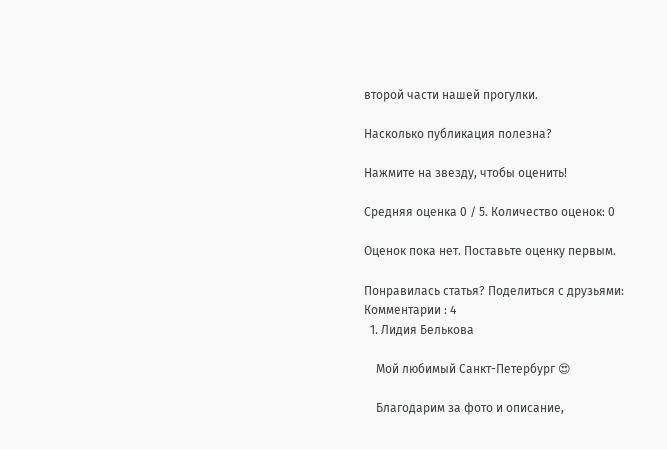второй части нашей прогулки.

Насколько публикация полезна?

Нажмите на звезду, чтобы оценить!

Средняя оценка 0 / 5. Количество оценок: 0

Оценок пока нет. Поставьте оценку первым.

Понравилась статья? Поделиться с друзьями:
Комментарии : 4
  1. Лидия Белькова

    Мой любимый Санкт-Петербург 😍

    Благодарим за фото и описание,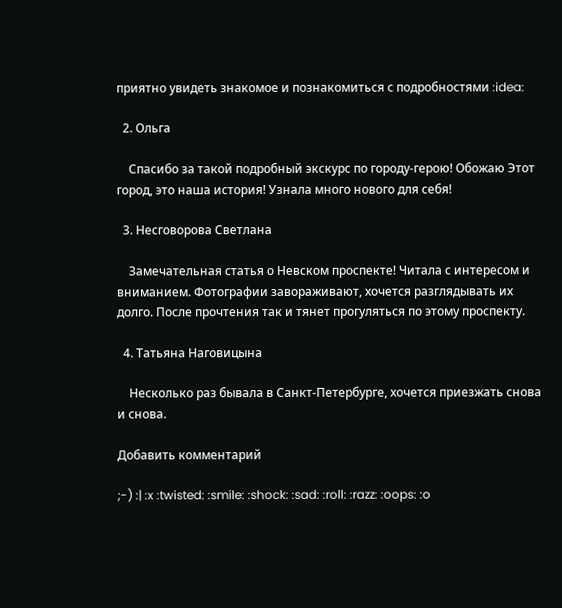приятно увидеть знакомое и познакомиться с подробностями :idea:

  2. Ольга

    Спасибо за такой подробный экскурс по городу-герою! Обожаю Этот город, это наша история! Узнала много нового для себя!

  3. Несговорова Светлана

    Замечательная статья о Невском проспекте! Читала с интересом и вниманием. Фотографии завораживают, хочется разглядывать их долго. После прочтения так и тянет прогуляться по этому проспекту.

  4. Татьяна Наговицына

    Несколько раз бывала в Санкт-Петербурге, хочется приезжать снова и снова.

Добавить комментарий

;-) :| :x :twisted: :smile: :shock: :sad: :roll: :razz: :oops: :o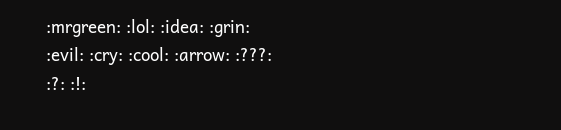:mrgreen: :lol: :idea: :grin: :evil: :cry: :cool: :arrow: :???: :?: :!: